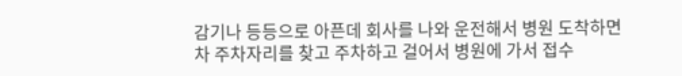감기나 등등으로 아픈데 회사를 나와 운전해서 병원 도착하면
차 주차자리를 찾고 주차하고 걸어서 병원에 가서 접수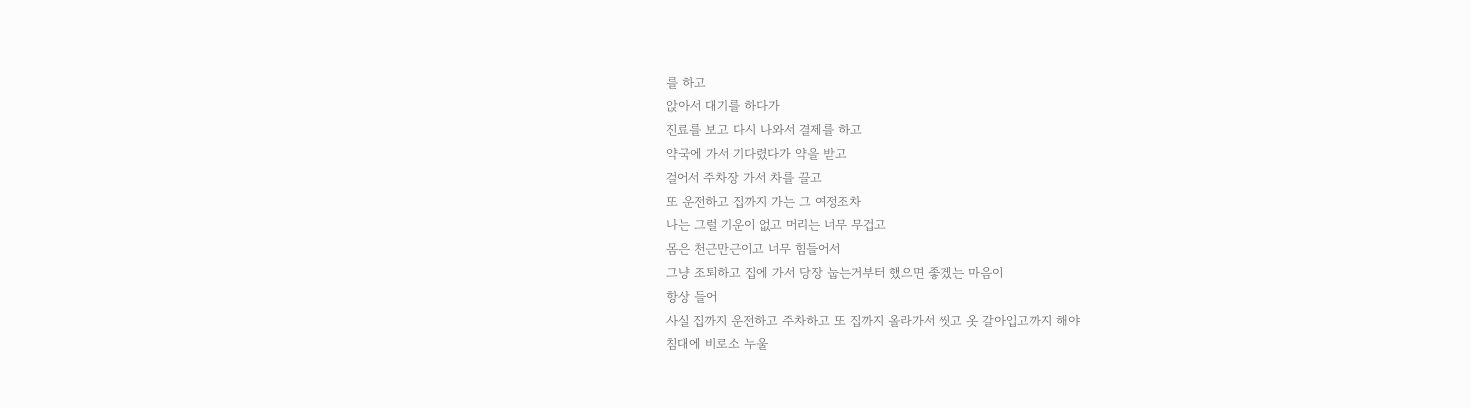를 하고
앉아서 대기를 하다가
진료를 보고 다시 나와서 결제를 하고
약국에 가서 기다렸다가 약을 받고
걸어서 주차장 가서 차를 끌고
또 운전하고 집까지 가는 그 여정조차
나는 그럴 기운이 없고 머리는 너무 무겁고
몸은 천근만근이고 너무 힘들어서
그냥 조퇴하고 집에 가서 당장 눕는거부터 했으면 좋겠는 마음이
항상 들어
사실 집까지 운전하고 주차하고 또 집까지 올라가서 씻고 옷 갈아입고까지 해야
침대에 비로소 누울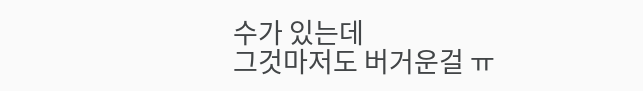수가 있는데
그것마저도 버거운걸 ㅠ